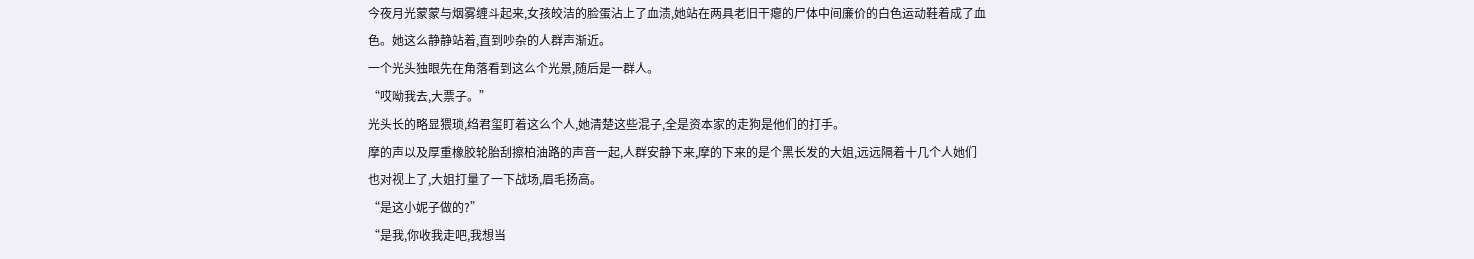今夜月光蒙蒙与烟雾缠斗起来,女孩皎洁的脸蛋沾上了血渍,她站在两具老旧干瘪的尸体中间廉价的白色运动鞋着成了血色。她这么静静站着,直到吵杂的人群声渐近。
一个光头独眼先在角落看到这么个光景,随后是一群人。
“哎呦我去,大票子。”
光头长的略显猥琐,绉君玺盯着这么个人,她清楚这些混子,全是资本家的走狗是他们的打手。
摩的声以及厚重橡胶轮胎刮擦柏油路的声音一起,人群安静下来,摩的下来的是个黑长发的大姐,远远隔着十几个人她们也对视上了,大姐打量了一下战场,眉毛扬高。
“是这小妮子做的?”
“是我,你收我走吧,我想当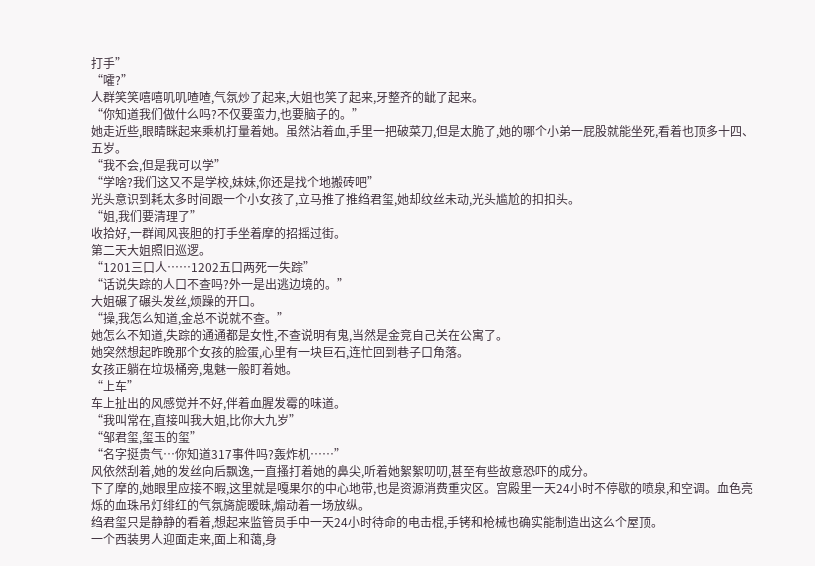打手”
“嚯?”
人群笑笑嘻嘻叽叽喳喳,气氛炒了起来,大姐也笑了起来,牙整齐的龇了起来。
“你知道我们做什么吗?不仅要蛮力,也要脑子的。”
她走近些,眼睛眯起来乘机打量着她。虽然沾着血,手里一把破菜刀,但是太脆了,她的哪个小弟一屁股就能坐死,看着也顶多十四、五岁。
“我不会,但是我可以学”
“学啥?我们这又不是学校,妹妹,你还是找个地搬砖吧”
光头意识到耗太多时间跟一个小女孩了,立马推了推绉君玺,她却纹丝未动,光头尴尬的扣扣头。
“姐,我们要清理了”
收拾好,一群闻风丧胆的打手坐着摩的招摇过街。
第二天大姐照旧巡逻。
“1201三口人……1202五口两死一失踪”
“话说失踪的人口不查吗?外一是出逃边境的。”
大姐碾了碾头发丝,烦躁的开口。
“操,我怎么知道,金总不说就不查。”
她怎么不知道,失踪的通通都是女性,不查说明有鬼,当然是金竞自己关在公寓了。
她突然想起昨晚那个女孩的脸蛋,心里有一块巨石,连忙回到巷子口角落。
女孩正躺在垃圾桶旁,鬼魅一般盯着她。
“上车”
车上扯出的风感觉并不好,伴着血腥发霉的味道。
“我叫常在,直接叫我大姐,比你大九岁”
“邹君玺,玺玉的玺”
“名字挺贵气…你知道317事件吗?轰炸机……”
风依然刮着,她的发丝向后飘逸,一直搔打着她的鼻尖,听着她絮絮叨叨,甚至有些故意恐吓的成分。
下了摩的,她眼里应接不暇,这里就是嘎果尔的中心地带,也是资源消费重灾区。宫殿里一天24小时不停歇的喷泉,和空调。血色亮烁的血珠吊灯绯红的气氛旖旎暧昧,煽动着一场放纵。
绉君玺只是静静的看着,想起来监管员手中一天24小时待命的电击棍,手铐和枪械也确实能制造出这么个屋顶。
一个西装男人迎面走来,面上和蔼,身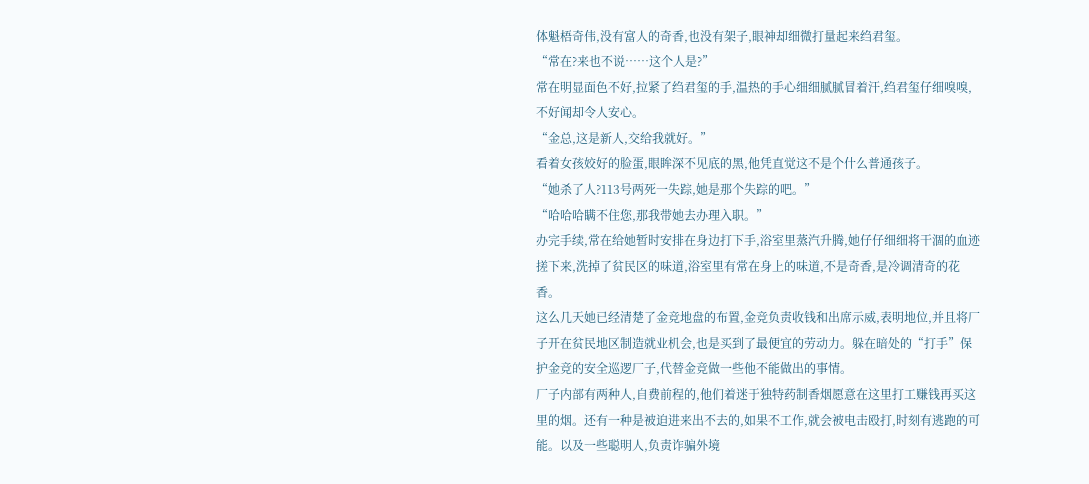体魁梧奇伟,没有富人的奇香,也没有架子,眼神却细微打量起来绉君玺。
“常在?来也不说……这个人是?”
常在明显面色不好,拉紧了绉君玺的手,温热的手心细细腻腻冒着汗,绉君玺仔细嗅嗅,不好闻却令人安心。
“金总,这是新人,交给我就好。”
看着女孩姣好的脸蛋,眼眸深不见底的黑,他凭直觉这不是个什么普通孩子。
“她杀了人?113号两死一失踪,她是那个失踪的吧。”
“哈哈哈瞒不住您,那我带她去办理入职。”
办完手续,常在给她暂时安排在身边打下手,浴室里蒸汽升腾,她仔仔细细将干涸的血迹搓下来,洗掉了贫民区的味道,浴室里有常在身上的味道,不是奇香,是冷调清奇的花香。
这么几天她已经清楚了金竞地盘的布置,金竞负责收钱和出席示威,表明地位,并且将厂子开在贫民地区制造就业机会,也是买到了最便宜的劳动力。躲在暗处的“打手”保护金竞的安全巡逻厂子,代替金竞做一些他不能做出的事情。
厂子内部有两种人,自费前程的,他们着迷于独特药制香烟愿意在这里打工赚钱再买这里的烟。还有一种是被迫进来出不去的,如果不工作,就会被电击殴打,时刻有逃跑的可能。以及一些聪明人,负责诈骗外境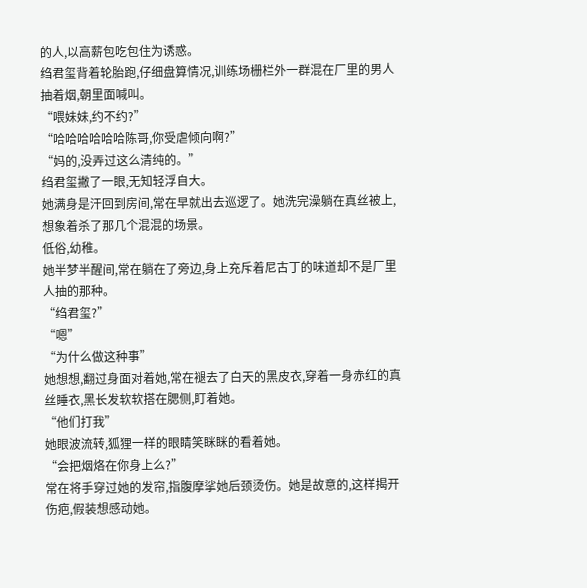的人,以高薪包吃包住为诱惑。
绉君玺背着轮胎跑,仔细盘算情况,训练场栅栏外一群混在厂里的男人抽着烟,朝里面喊叫。
“喂妹妹,约不约?”
“哈哈哈哈哈哈陈哥,你受虐倾向啊?”
“妈的,没弄过这么清纯的。”
绉君玺撇了一眼,无知轻浮自大。
她满身是汗回到房间,常在早就出去巡逻了。她洗完澡躺在真丝被上,想象着杀了那几个混混的场景。
低俗,幼稚。
她半梦半醒间,常在躺在了旁边,身上充斥着尼古丁的味道却不是厂里人抽的那种。
“绉君玺?”
“嗯”
“为什么做这种事”
她想想,翻过身面对着她,常在褪去了白天的黑皮衣,穿着一身赤红的真丝睡衣,黑长发软软搭在腮侧,盯着她。
“他们打我”
她眼波流转,狐狸一样的眼睛笑眯眯的看着她。
“会把烟烙在你身上么?”
常在将手穿过她的发帘,指腹摩挲她后颈烫伤。她是故意的,这样揭开伤疤,假装想感动她。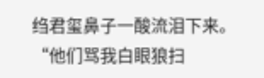绉君玺鼻子一酸流泪下来。
“他们骂我白眼狼扫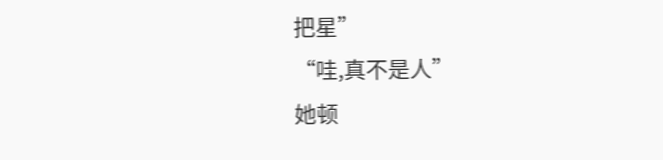把星”
“哇,真不是人”
她顿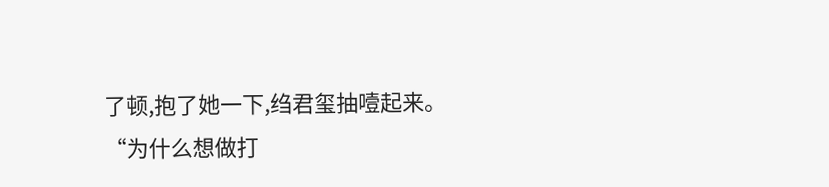了顿,抱了她一下,绉君玺抽噎起来。
“为什么想做打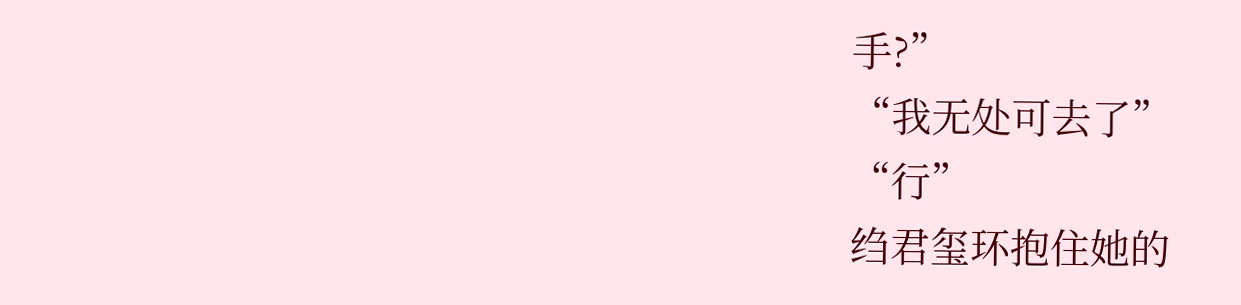手?”
“我无处可去了”
“行”
绉君玺环抱住她的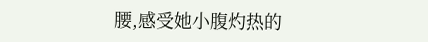腰,感受她小腹灼热的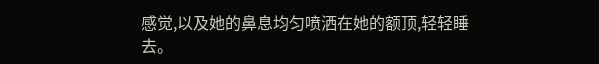感觉,以及她的鼻息均匀喷洒在她的额顶,轻轻睡去。